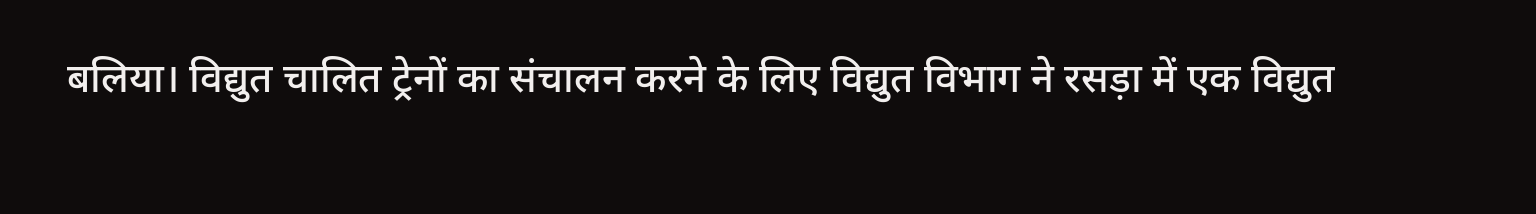बलिया। विद्युत चालित ट्रेनों का संचालन करने के लिए विद्युत विभाग ने रसड़ा में एक विद्युत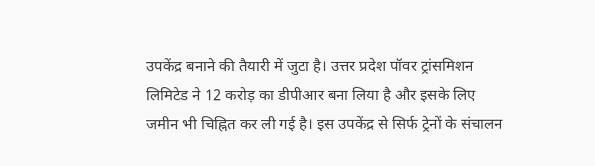उपकेंद्र बनाने की तैयारी में जुटा है। उत्तर प्रदेश पॉवर ट्रांसमिशन लिमिटेड ने 12 करोड़ का डीपीआर बना लिया है और इसके लिए जमीन भी चिह्नित कर ली गई है। इस उपकेंद्र से सिर्फ ट्रेनों के संचालन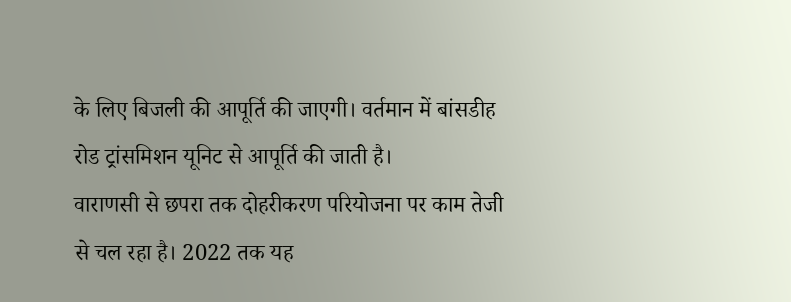के लिए बिजली की आपूर्ति की जाएगी। वर्तमान में बांसडीह रोड ट्रांसमिशन यूनिट से आपूर्ति की जाती है।
वाराणसी से छपरा तक दोहरीकरण परियोजना पर काम तेजी से चल रहा है। 2022 तक यह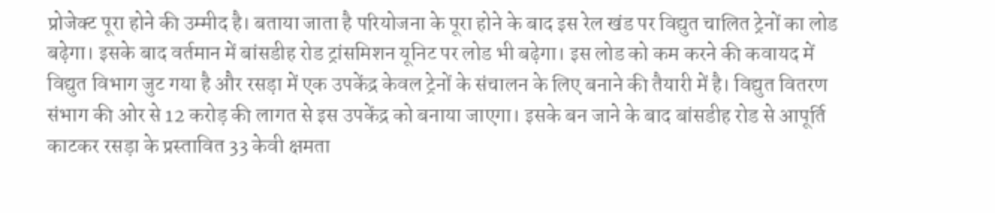प्रोजेक्ट पूरा होने की उम्मीद है। बताया जाता है परियोजना के पूरा होने के बाद इस रेल खंड पर विद्युत चालित ट्रेनों का लोड बढ़ेगा। इसके बाद वर्तमान में बांसडीह रोड ट्रांसमिशन यूनिट पर लोड भी बढ़ेगा। इस लोड को कम करने की कवायद में विद्युत विभाग जुट गया है और रसड़ा में एक उपकेंद्र केवल ट्रेनों के संचालन के लिए बनाने की तैयारी में है। विद्युत वितरण संभाग की ओर से 12 करोड़ की लागत से इस उपकेंद्र को बनाया जाएगा। इसके बन जाने के बाद बांसडीह रोड से आपूर्ति काटकर रसड़ा के प्रस्तावित 33 केवी क्षमता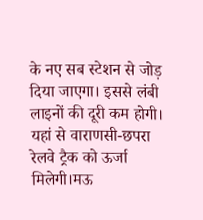के नए सब स्टेशन से जोड़ दिया जाएगा। इससे लंबी लाइनों की दूरी कम होगी। यहां से वाराणसी-छपरा रेलवे ट्रैक को ऊर्जा मिलेगी।मऊ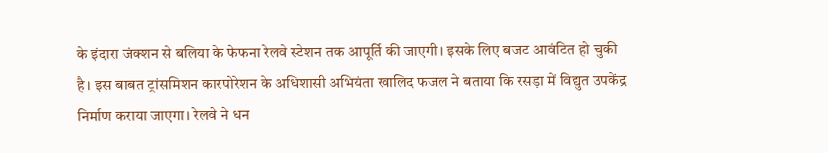के इंदारा जंक्शन से बलिया के फेफना रेलवे स्टेशन तक आपूर्ति की जाएगी। इसके लिए बजट आवंटित हो चुकी है। इस बाबत ट्रांसमिशन कारपोरेशन के अधिशासी अभियंता खालिद फजल ने बताया कि रसड़ा में विद्युत उपकेंद्र निर्माण कराया जाएगा। रेलवे ने धन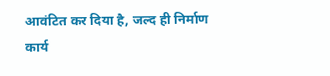आवंटित कर दिया है, जल्द ही निर्माण कार्य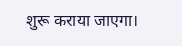शुरू कराया जाएगा।